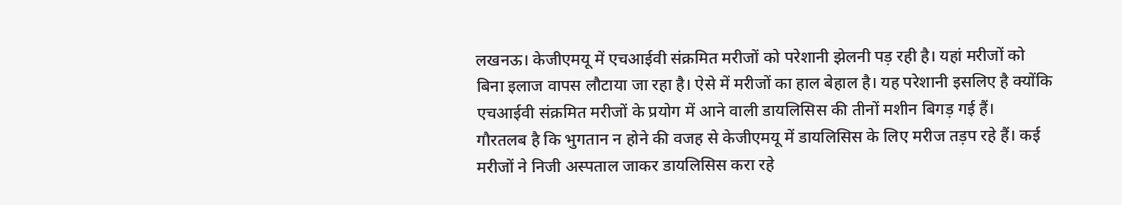लखनऊ। केजीएमयू में एचआईवी संक्रमित मरीजों को परेशानी झेलनी पड़ रही है। यहां मरीजों को बिना इलाज वापस लौटाया जा रहा है। ऐसे में मरीजों का हाल बेहाल है। यह परेशानी इसलिए है क्योंकि एचआईवी संक्रमित मरीजों के प्रयोग में आने वाली डायलिसिस की तीनों मशीन बिगड़ गई हैं।
गौरतलब है कि भुगतान न होने की वजह से केजीएमयू में डायलिसिस के लिए मरीज तड़प रहे हैं। कई मरीजों ने निजी अस्पताल जाकर डायलिसिस करा रहे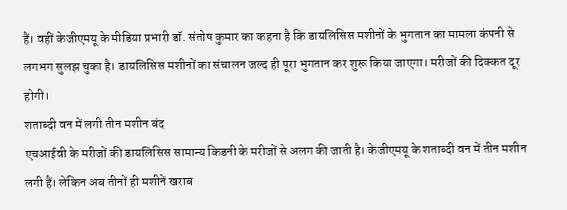हैं। वहीं केजीएमयू के मीडिया प्रभारी डॉ. संतोष कुमार का कहना है कि डायलिसिस मशीनों के भुगतान का मामला कंपनी से लगभग सुलझ चुका है। डायलिसिस मशीनों का संचालन जल्द ही पूरा भुगतान कर शुरू किया जाएगा। मरीजों की दिक्कत दूर होगी।
शताब्दी वन में लगी तीन मशीन बंद
एचआईवी के मरीजों की डायलिसिस सामान्य किडनी के मरीजों से अलग की जाती है। केजीएमयू के शताब्दी वन में तीन मशीन लगी हैं। लेकिन अब तीनों ही मशीनें खराब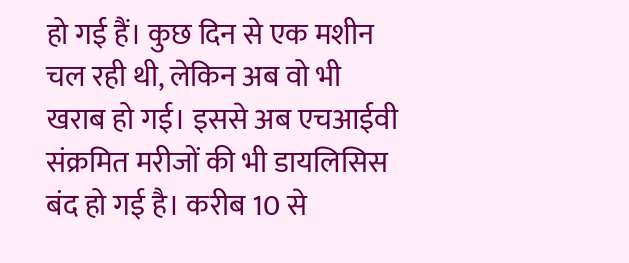हो गई हैं। कुछ दिन से एक मशीन चल रही थी, लेकिन अब वो भी खराब हो गई। इससे अब एचआईवी संक्रमित मरीजों की भी डायलिसिस बंद हो गई है। करीब 10 से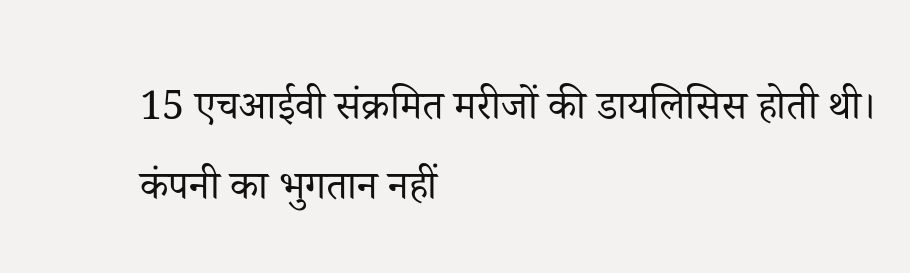15 एचआईवी संक्रमित मरीजों की डायलिसिस होती थी।
कंपनी का भुगतान नहीं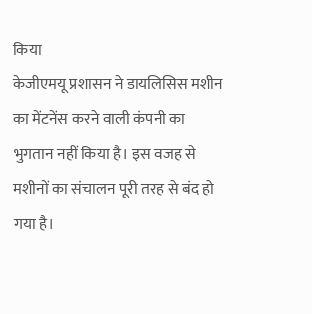किया
केजीएमयू प्रशासन ने डायलिसिस मशीन का मेंटनेंस करने वाली कंपनी का भुगतान नहीं किया है। इस वजह से मशीनों का संचालन पूरी तरह से बंद हो गया है।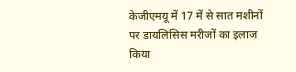केजीएमयू में 17 में से सात मशीनों पर डायलिसिस मरीजों का इलाज किया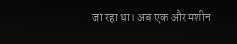जा रहा था। अब एक और मशीन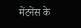मेंटनेंस के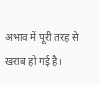अभाव में पूरी तरह से खराब हो गई है।